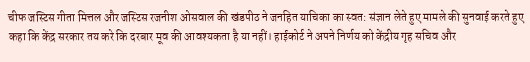चीफ जस्टिस गीता मित्तल और जस्टिस रजनीश ओसवाल की खंडपीठ ने जनहित याचिका का स्वत: संज्ञान लेते हुए मामले की सुनवाई करते हुए कहा कि केंद्र सरकार तय करे कि दरबार मूव की आवश्यकता है या नहीं। हाईकोर्ट ने अपने निर्णय को केंद्रीय गृह सचिव और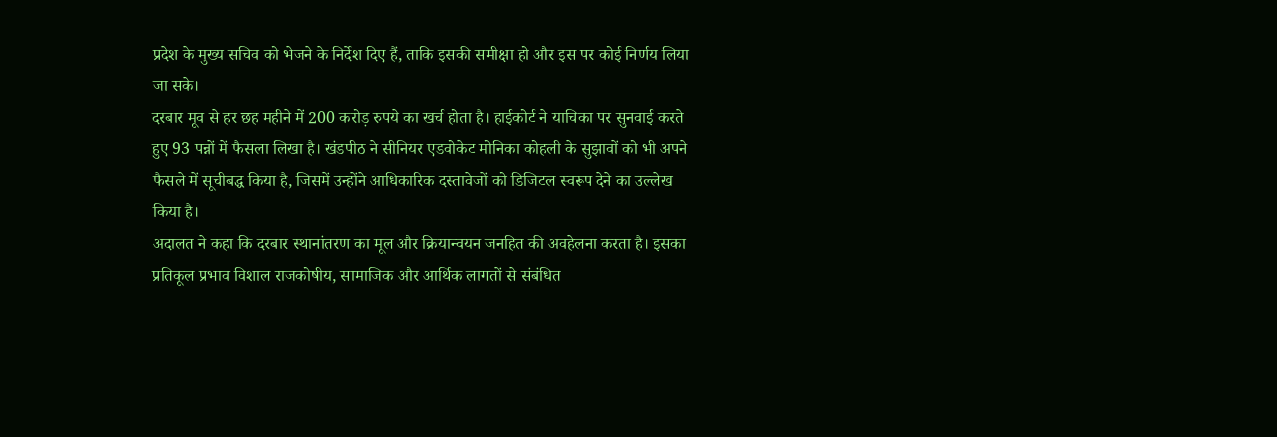प्रदेश के मुख्य सचिव को भेजने के निर्देश दिए हैं, ताकि इसकी समीक्षा हो और इस पर कोई निर्णय लिया जा सके।
दरबार मूव से हर छह महीने में 200 करोड़ रुपये का खर्च होता है। हाईकोर्ट ने याचिका पर सुनवाई करते हुए 93 पन्नों में फैसला लिखा है। खंडपीठ ने सीनियर एडवोकेट मोनिका कोहली के सुझावों को भी अपने फैसले में सूचीबद्ध किया है, जिसमें उन्होंने आधिकारिक दस्तावेजों को डिजिटल स्वरूप देने का उल्लेख किया है।
अदालत ने कहा कि दरबार स्थानांतरण का मूल और क्रियान्वयन जनहित की अवहेलना करता है। इसका प्रतिकूल प्रभाव विशाल राजकोषीय, सामाजिक और आर्थिक लागतों से संबंधित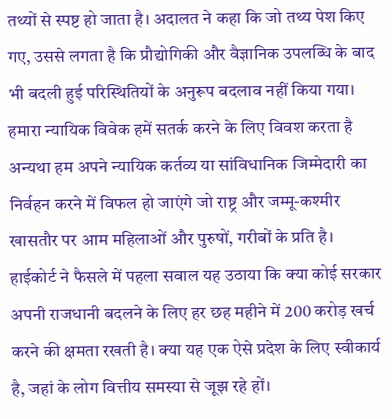तथ्यों से स्पष्ट हो जाता है। अदालत ने कहा कि जो तथ्य पेश किए गए, उससे लगता है कि प्रौद्योगिकी और वैज्ञानिक उपलब्धि के बाद भी बदली हुई परिस्थितियों के अनुरूप बदलाव नहीं किया गया।
हमारा न्यायिक विवेक हमें सतर्क करने के लिए विवश करता है अन्यथा हम अपने न्यायिक कर्तव्य या सांविधानिक जिम्मेदारी का निर्वहन करने में विफल हो जाएंगे जो राष्ट्र और जम्मू-कश्मीर खासतौर पर आम महिलाओं और पुरुषों, गरीबों के प्रति है।
हाईकोर्ट ने फैसले में पहला सवाल यह उठाया कि क्या कोई सरकार अपनी राजधानी बदलने के लिए हर छह महीने में 200 करोड़ खर्च करने की क्षमता रखती है। क्या यह एक ऐसे प्रदेश के लिए स्वीकार्य है, जहां के लोग वित्तीय समस्या से जूझ रहे हों।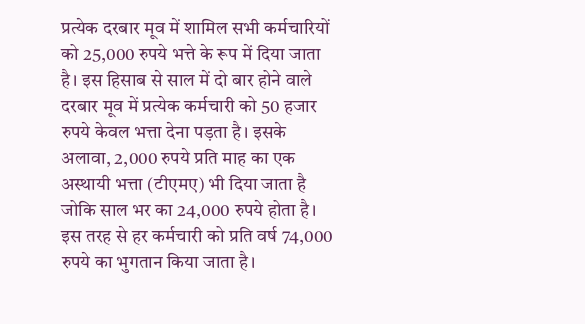प्रत्येक दरबार मूव में शामिल सभी कर्मचारियों को 25,000 रुपये भत्ते के रूप में दिया जाता है। इस हिसाब से साल में दो बार होने वाले दरबार मूव में प्रत्येक कर्मचारी को 50 हजार रुपये केवल भत्ता देना पड़ता है। इसके अलावा, 2,000 रुपये प्रति माह का एक अस्थायी भत्ता (टीएमए) भी दिया जाता है जोकि साल भर का 24,000 रुपये होता है।
इस तरह से हर कर्मचारी को प्रति वर्ष 74,000 रुपये का भुगतान किया जाता है।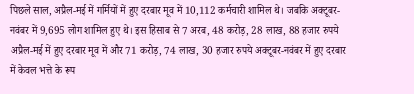पिछले साल, अप्रैल-मई में गर्मियों में हुए दरबार मूव में 10,112 कर्मचारी शामिल थे। जबकि अक्टूबर-नवंबर में 9,695 लोग शामिल हुए थे। इस हिसाब से 7 अरब, 48 करोड़, 28 लाख, 88 हजार रुपये अप्रैल-मई में हुए दरबार मूव में और 71 करोड़, 74 लाख, 30 हजार रुपये अक्टूबर-नवंबर में हुए दरबार में केवल भत्ते के रूप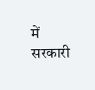में सरकारी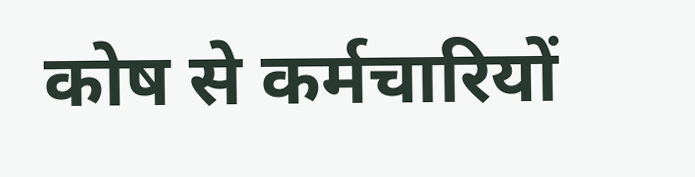कोष से कर्मचारियों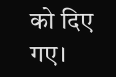को दिए गए।